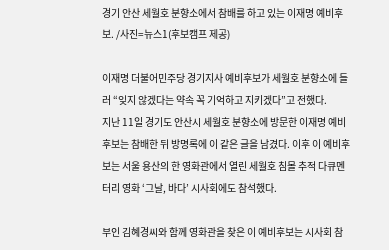경기 안산 세월호 분향소에서 참배를 하고 있는 이재명 예비후보. /사진=뉴스1(후보캠프 제공)

이재명 더불어민주당 경기지사 예비후보가 세월호 분향소에 들러 “잊지 않겠다는 약속 꼭 기억하고 지키겠다”고 전했다.
지난 11일 경기도 안산시 세월호 분향소에 방문한 이재명 예비후보는 참배한 뒤 방명록에 이 같은 글을 남겼다. 이후 이 예비후보는 서울 용산의 한 영화관에서 열린 세월호 침몰 추적 다큐멘터리 영화 ‘그날, 바다’ 시사회에도 참석했다.

부인 김혜경씨와 함께 영화관을 찾은 이 예비후보는 시사회 참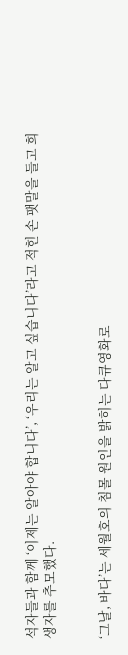석자들과 함께 ‘이제는 알아야 합니다’, ‘우리는 알고 싶습니다’라고 적힌 손 팻말을 들고 희생자를 추모했다.


‘그날, 바다’는 세월호의 침몰 원인을 밝히는 다큐영화로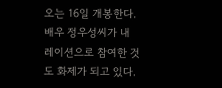오는 16일 개봉한다. 배우 정우성씨가 내레이션으로 참여한 것도 화제가 되고 있다.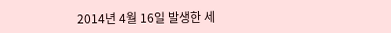2014년 4월 16일 발생한 세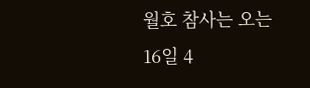월호 참사는 오는 16일 4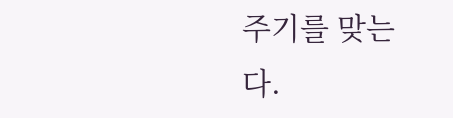주기를 맞는다.